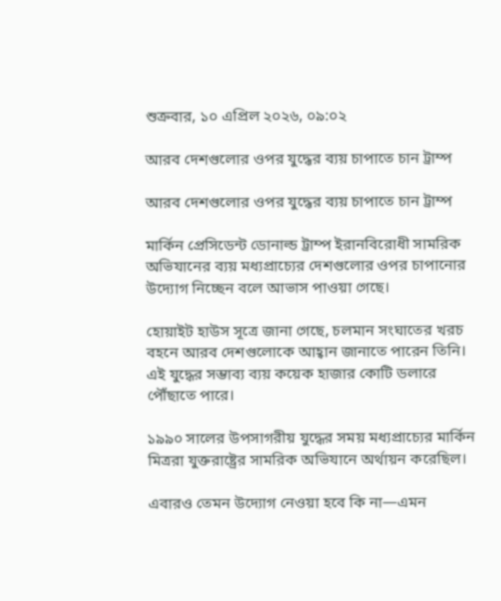শুক্রবার, ১০ এপ্রিল ২০২৬, ০৯:০২

আরব দেশগুলোর ওপর যুদ্ধের ব্যয় চাপাতে চান ট্রাম্প

আরব দেশগুলোর ওপর যুদ্ধের ব্যয় চাপাতে চান ট্রাম্প

মার্কিন প্রেসিডেন্ট ডোনাল্ড ট্রাম্প ইরানবিরোধী সামরিক অভিযানের ব্যয় মধ্যপ্রাচ্যের দেশগুলোর ওপর চাপানোর উদ্যোগ নিচ্ছেন বলে আভাস পাওয়া গেছে।

হোয়াইট হাউস সূত্রে জানা গেছে, চলমান সংঘাতের খরচ বহনে আরব দেশগুলোকে আহ্বান জানাতে পারেন তিনি। এই যুদ্ধের সম্ভাব্য ব্যয় কয়েক হাজার কোটি ডলারে পৌঁছাতে পারে।

১৯৯০ সালের উপসাগরীয় যুদ্ধের সময় মধ্যপ্রাচ্যের মার্কিন মিত্ররা যুক্তরাষ্ট্রের সামরিক অভিযানে অর্থায়ন করেছিল।

এবারও তেমন উদ্যোগ নেওয়া হবে কি না—এমন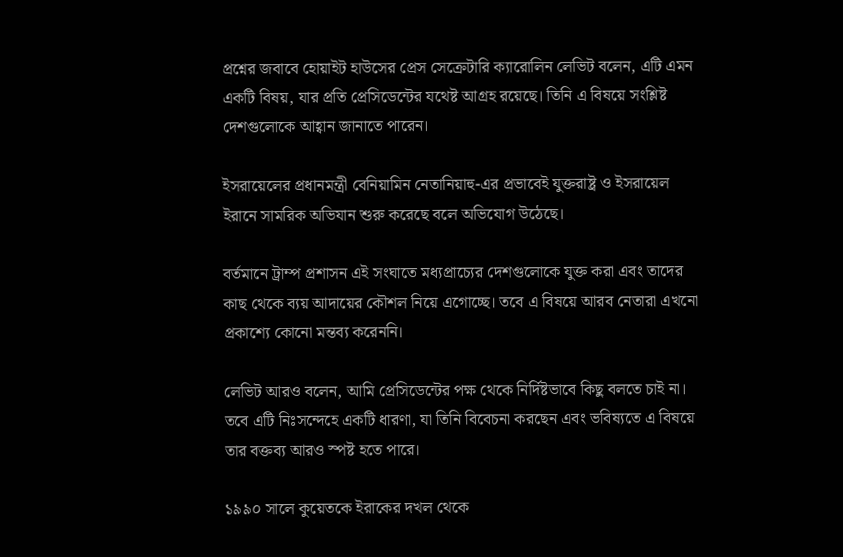প্রশ্নের জবাবে হোয়াইট হাউসের প্রেস সেক্রেটারি ক্যারোলিন লেভিট বলেন, এটি এমন একটি বিষয়, যার প্রতি প্রেসিডেন্টের যথেষ্ট আগ্রহ রয়েছে। তিনি এ বিষয়ে সংশ্লিষ্ট দেশগুলোকে আহ্বান জানাতে পারেন।

ইসরায়েলের প্রধানমন্ত্রী বেনিয়ামিন নেতানিয়াহু-এর প্রভাবেই যুক্তরাষ্ট্র ও ইসরায়েল ইরানে সামরিক অভিযান শুরু করেছে বলে অভিযোগ উঠেছে।

বর্তমানে ট্রাম্প প্রশাসন এই সংঘাতে মধ্যপ্রাচ্যের দেশগুলোকে যুক্ত করা এবং তাদের কাছ থেকে ব্যয় আদায়ের কৌশল নিয়ে এগোচ্ছে। তবে এ বিষয়ে আরব নেতারা এখনো প্রকাশ্যে কোনো মন্তব্য করেননি।

লেভিট আরও বলেন, আমি প্রেসিডেন্টের পক্ষ থেকে নির্দিষ্টভাবে কিছু বলতে চাই না। তবে এটি নিঃসন্দেহে একটি ধারণা, যা তিনি বিবেচনা করছেন এবং ভবিষ্যতে এ বিষয়ে তার বক্তব্য আরও স্পষ্ট হতে পারে।

১৯৯০ সালে কুয়েতকে ইরাকের দখল থেকে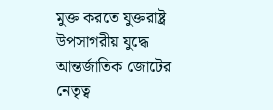মুক্ত করতে যুক্তরাষ্ট্র উপসাগরীয় যুদ্ধে আন্তর্জাতিক জোটের নেতৃত্ব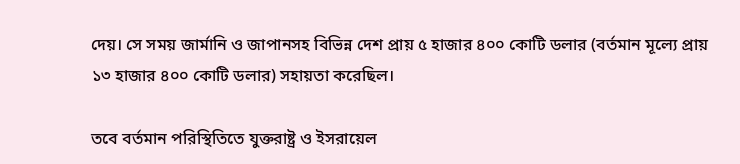দেয়। সে সময় জার্মানি ও জাপানসহ বিভিন্ন দেশ প্রায় ৫ হাজার ৪০০ কোটি ডলার (বর্তমান মূল্যে প্রায় ১৩ হাজার ৪০০ কোটি ডলার) সহায়তা করেছিল।

তবে বর্তমান পরিস্থিতিতে যুক্তরাষ্ট্র ও ইসরায়েল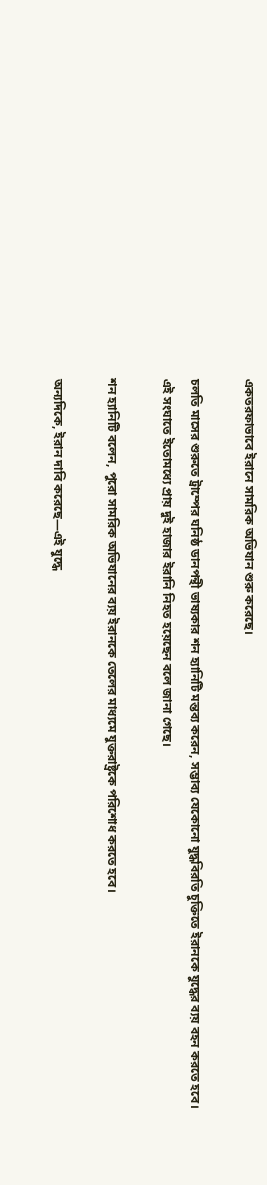একতরফাভাবে ইরানে সামরিক অভিযান শুরু করেছে।

চলতি মাসের শুরুতে ট্রাম্পের ঘনিষ্ঠ ডানপন্থী ভাষ্যকার শন হ্যানিটি মন্তব্য করেন, সম্ভাব্য যেকোনো যুদ্ধবিরতি চুক্তিতে ইরানকে যুদ্ধের ব্যয় বহন করতে হবে। এই সংঘাতে ইতোমধ্যে প্রায় দুই হাজার ইরানি নিহত হয়েছেন বলে জানা গেছে।

শন হ্যানিটি বলেন, পুরো সামরিক অভিযানের ব্যয় ইরানকে তেলের মাধ্যমে যুক্তরাষ্ট্রকে পরিশোধ করতে হবে।

অন্যদিকে, ইরান দাবি করেছে—এই যুদ্ধে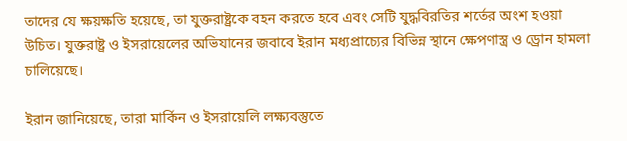তাদের যে ক্ষয়ক্ষতি হয়েছে, তা যুক্তরাষ্ট্রকে বহন করতে হবে এবং সেটি যুদ্ধবিরতির শর্তের অংশ হওয়া উচিত। যুক্তরাষ্ট্র ও ইসরায়েলের অভিযানের জবাবে ইরান মধ্যপ্রাচ্যের বিভিন্ন স্থানে ক্ষেপণাস্ত্র ও ড্রোন হামলা চালিয়েছে।

ইরান জানিয়েছে, তারা মার্কিন ও ইসরায়েলি লক্ষ্যবস্তুতে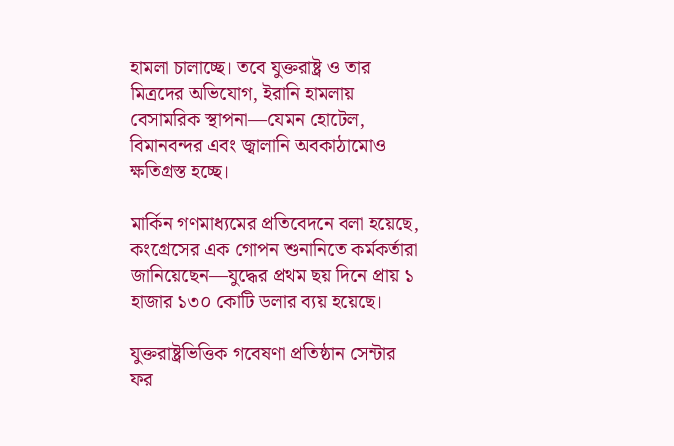হামলা চালাচ্ছে। তবে যুক্তরাষ্ট্র ও তার মিত্রদের অভিযোগ, ইরানি হামলায় বেসামরিক স্থাপনা—যেমন হোটেল, বিমানবন্দর এবং জ্বালানি অবকাঠামোও ক্ষতিগ্রস্ত হচ্ছে।

মার্কিন গণমাধ্যমের প্রতিবেদনে বলা হয়েছে, কংগ্রেসের এক গোপন শুনানিতে কর্মকর্তারা জানিয়েছেন—যুদ্ধের প্রথম ছয় দিনে প্রায় ১ হাজার ১৩০ কোটি ডলার ব্যয় হয়েছে।

যুক্তরাষ্ট্রভিত্তিক গবেষণা প্রতিষ্ঠান সেন্টার ফর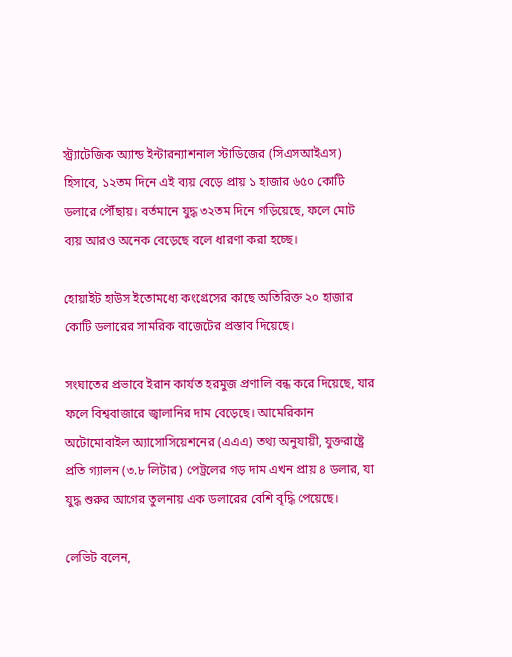স্ট্র্যাটেজিক অ্যান্ড ইন্টারন্যাশনাল স্টাডিজের (সিএসআইএস) হিসাবে, ১২তম দিনে এই ব্যয় বেড়ে প্রায় ১ হাজার ৬৫০ কোটি ডলারে পৌঁছায়। বর্তমানে যুদ্ধ ৩২তম দিনে গড়িয়েছে, ফলে মোট ব্যয় আরও অনেক বেড়েছে বলে ধারণা করা হচ্ছে।

হোয়াইট হাউস ইতোমধ্যে কংগ্রেসের কাছে অতিরিক্ত ২০ হাজার কোটি ডলারের সামরিক বাজেটের প্রস্তাব দিয়েছে।

সংঘাতের প্রভাবে ইরান কার্যত হরমুজ প্রণালি বন্ধ করে দিয়েছে, যার ফলে বিশ্ববাজারে জ্বালানির দাম বেড়েছে। আমেরিকান অটোমোবাইল অ্যাসোসিয়েশনের (এএএ) তথ্য অনুযায়ী, যুক্তরাষ্ট্রে প্রতি গ্যালন (৩.৮ লিটার) পেট্রলের গড় দাম এখন প্রায় ৪ ডলার, যা যুদ্ধ শুরুর আগের তুলনায় এক ডলারের বেশি বৃদ্ধি পেয়েছে।

লেভিট বলেন,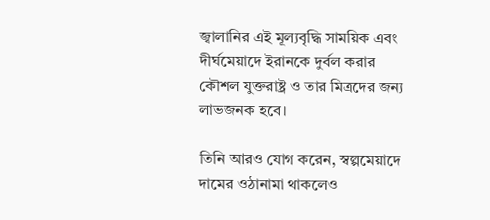জ্বালানির এই মূল্যবৃদ্ধি সাময়িক এবং দীর্ঘমেয়াদে ইরানকে দুর্বল করার কৌশল যুক্তরাষ্ট্র ও তার মিত্রদের জন্য লাভজনক হবে।

তিনি আরও যোগ করেন, স্বল্পমেয়াদে দামের ওঠানামা থাকলেও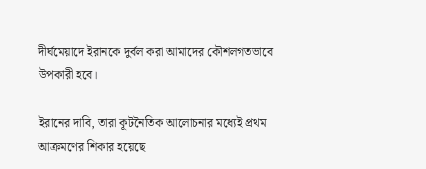দীর্ঘমেয়াদে ইরানকে দুর্বল করা আমাদের কৌশলগতভাবে উপকারী হবে।

ইরানের দাবি, তারা কূটনৈতিক আলোচনার মধ্যেই প্রথম আক্রমণের শিকার হয়েছে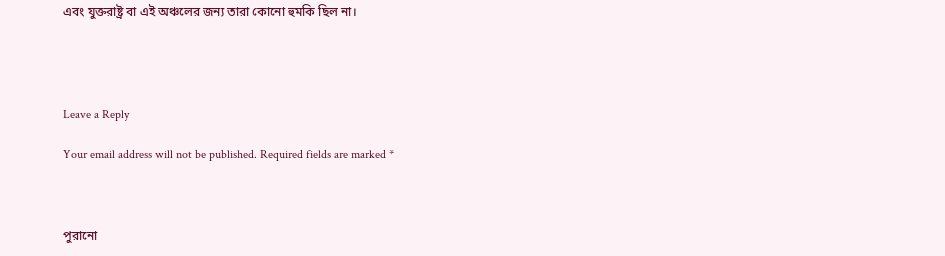এবং যুক্তরাষ্ট্র বা এই অঞ্চলের জন্য তারা কোনো হুমকি ছিল না।




Leave a Reply

Your email address will not be published. Required fields are marked *



পুরানো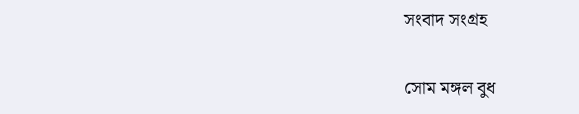সংবাদ সংগ্রহ

সোম মঙ্গল বুধ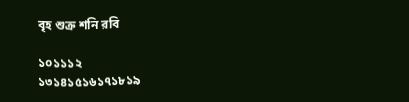বৃহ শুক্র শনি রবি

১০১১১২
১৩১৪১৫১৬১৭১৮১৯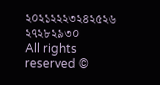২০২১২২২৩২৪২৫২৬
২৭২৮২৯৩০
All rights reserved ©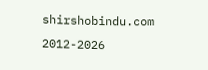shirshobindu.com 2012-2026